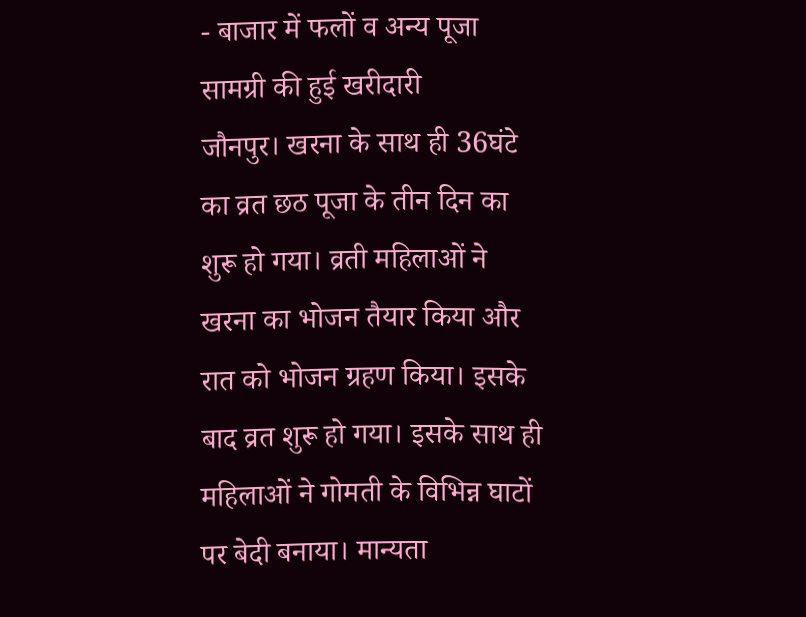- बाजार में फलों व अन्य पूजा सामग्री की हुई खरीदारी
जौनपुर। खरना के साथ ही 36घंटे का व्रत छठ पूजा के तीन दिन का शुरू हो गया। व्रती महिलाओं ने खरना का भोजन तैयार किया और रात को भोजन ग्रहण किया। इसके बाद व्रत शुरू हो गया। इसके साथ ही महिलाओं ने गोमती के विभिन्न घाटों पर बेदी बनाया। मान्यता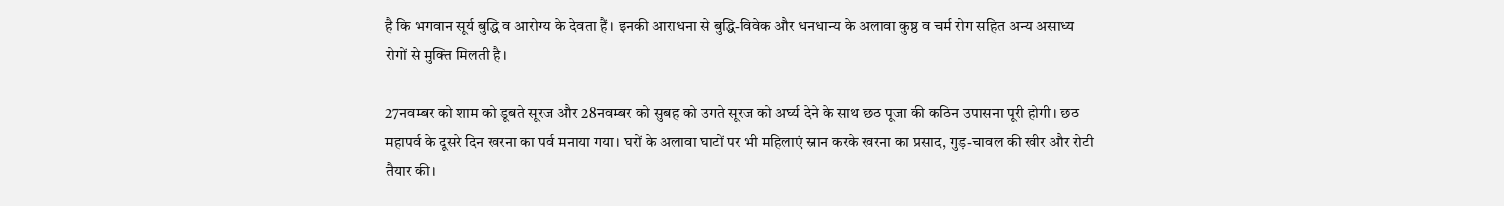है कि भगवान सूर्य बुद्धि व आरोग्य के देवता हैं। इनकी आराधना से बुद्धि-विवेक और धनधान्य के अलावा कुष्ठ व चर्म रोग सहित अन्य असाध्य रोगों से मुक्ति मिलती है।

27नवम्बर को शाम को डूबते सूरज और 28नवम्बर को सुबह को उगते सूरज को अर्घ्य देने के साथ छठ पूजा की कठिन उपासना पूरी होगी। छठ महापर्व के दूसरे दिन खरना का पर्व मनाया गया। घरों के अलावा घाटों पर भी महिलाएं स्नान करके खरना का प्रसाद, गुड़-चावल की खीर और रोटी तैयार की।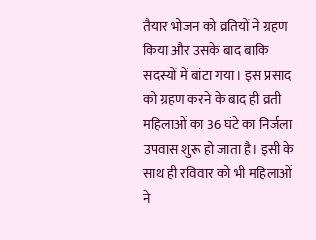तैयार भोजन को व्रतियों ने ग्रहण किया और उसके बाद बाकि सदस्यों में बांटा गया। इस प्रसाद को ग्रहण करने के बाद ही व्रती महिलाओं का 36 घंटे का निर्जला उपवास शुरू हो जाता है। इसी के साथ ही रविवार को भी महिलाओं ने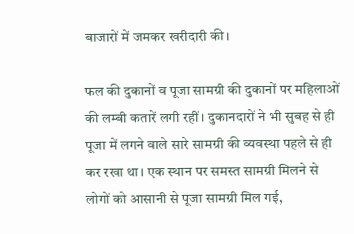बाजारों में जमकर खरीदारी की।

फल की दुकानों व पूजा सामग्री की दुकानों पर महिलाओं की लम्बी कतारें लगी रहीं। दुकानदारों ने भी सुबह से ही पूजा में लगने वाले सारे सामग्री की व्यवस्था पहले से ही कर रखा था। एक स्थान पर समस्त सामग्री मिलने से लोगों को आसानी से पूजा सामग्री मिल गई,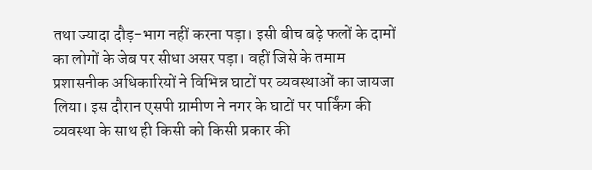तथा ज्यादा दौड़-भाग नहीं करना पड़ा। इसी बीच बढ़े फलों के दामों का लोगों के जेब पर सीधा असर पड़ा। वहीं जिसे के तमाम प्रशासनीक अधिकारियों ने विभिन्न घाटों पर व्यवस्थाओं का जायजा लिया। इस दौरान एसपी ग्रामीण ने नगर के घाटों पर पार्किंग की व्यवस्था के साथ ही किसी को किसी प्रकार की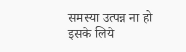समस्या उत्पन्न ना हो इसके लिये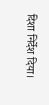दिशा निर्देश दिया।